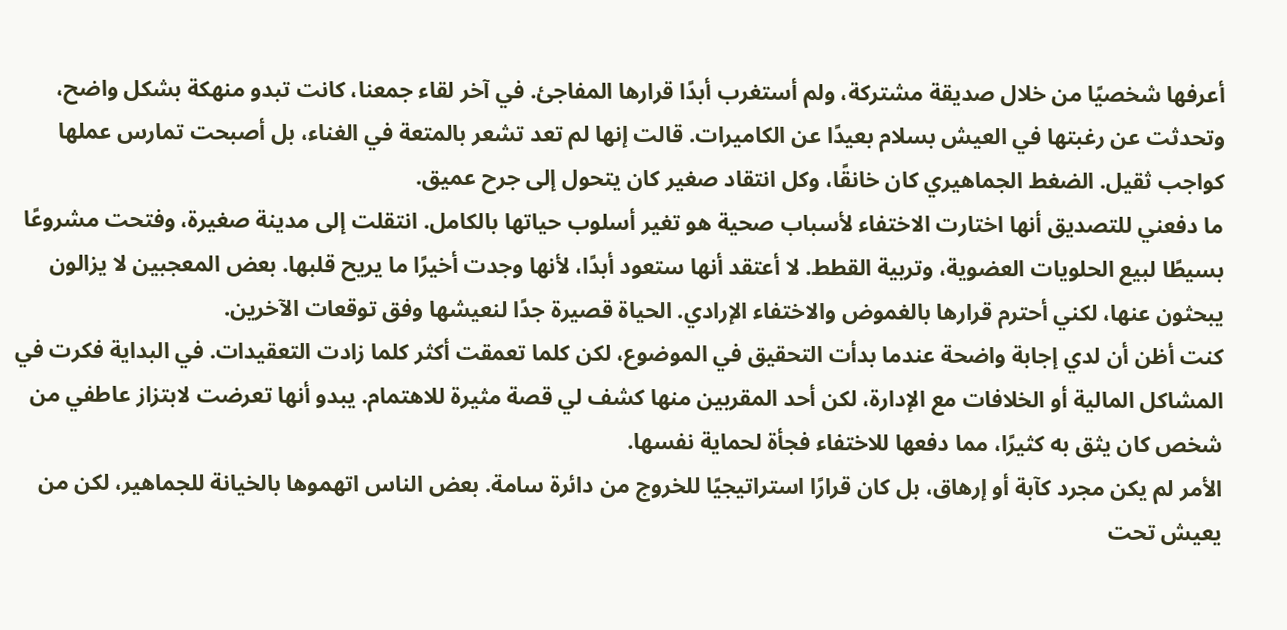أعرفها شخصيًا من خلال صديقة مشتركة، ولم أستغرب أبدًا قرارها المفاجئ. في آخر لقاء جمعنا، كانت تبدو منهكة بشكل واضح، وتحدثت عن رغبتها في العيش بسلام بعيدًا عن الكاميرات. قالت إنها لم تعد تشعر بالمتعة في الغناء، بل أصبحت تمارس عملها كواجب ثقيل. الضغط الجماهيري كان خانقًا، وكل انتقاد صغير كان يتحول إلى جرح عميق.
ما دفعني للتصديق أنها اختارت الاختفاء لأسباب صحية هو تغير أسلوب حياتها بالكامل. انتقلت إلى مدينة صغيرة، وفتحت مشروعًا بسيطًا لبيع الحلويات العضوية، وتربية القطط. لا أعتقد أنها ستعود أبدًا، لأنها وجدت أخيرًا ما يريح قلبها. بعض المعجبين لا يزالون يبحثون عنها، لكني أحترم قرارها بالغموض والاختفاء الإرادي. الحياة قصيرة جدًا لنعيشها وفق توقعات الآخرين.
كنت أظن أن لدي إجابة واضحة عندما بدأت التحقيق في الموضوع، لكن كلما تعمقت أكثر كلما زادت التعقيدات. في البداية فكرت في المشاكل المالية أو الخلافات مع الإدارة، لكن أحد المقربين منها كشف لي قصة مثيرة للاهتمام. يبدو أنها تعرضت لابتزاز عاطفي من شخص كان يثق به كثيرًا، مما دفعها للاختفاء فجأة لحماية نفسها.
الأمر لم يكن مجرد كآبة أو إرهاق، بل كان قرارًا استراتيجيًا للخروج من دائرة سامة. بعض الناس اتهموها بالخيانة للجماهير، لكن من يعيش تحت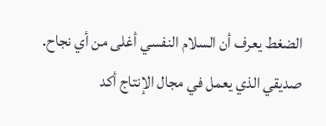الضغط يعرف أن السلام النفسي أغلى من أي نجاح. صديقي الذي يعمل في مجال الإنتاج أكد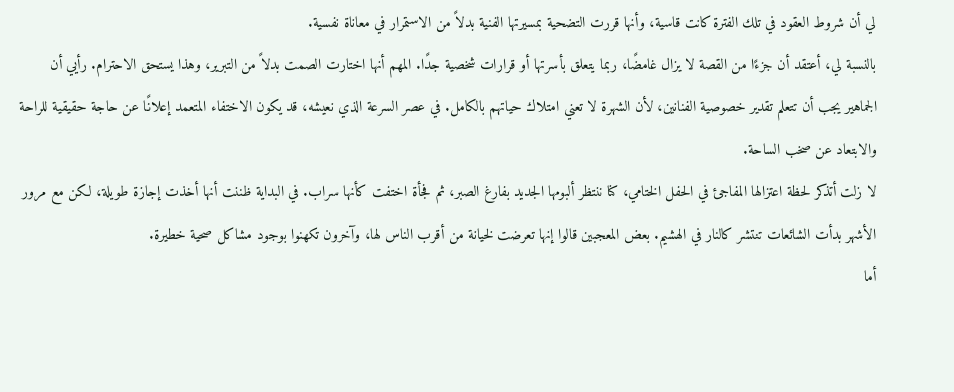لي أن شروط العقود في تلك الفترة كانت قاسية، وأنها قررت التضحية بمسيرتها الفنية بدلاً من الاستمرار في معاناة نفسية.
بالنسبة لي، أعتقد أن جزءًا من القصة لا يزال غامضًا، ربما يتعلق بأسرتها أو قرارات شخصية جدًا. المهم أنها اختارت الصمت بدلاً من التبرير، وهذا يستحق الاحترام. رأيي أن الجماهير يجب أن تتعلم تقدير خصوصية الفنانين، لأن الشهرة لا تعني امتلاك حياتهم بالكامل. في عصر السرعة الذي نعيشه، قد يكون الاختفاء المتعمد إعلانًا عن حاجة حقيقية للراحة والابتعاد عن صخب الساحة.
لا زلت أتذكر لحظة اعتزالها المفاجئ في الحفل الختامي، كنا ننتظر ألبومها الجديد بفارغ الصبر، ثم فجأة اختفت كأنها سراب. في البداية ظننت أنها أخذت إجازة طويلة، لكن مع مرور الأشهر بدأت الشائعات تنتشر كالنار في الهشيم. بعض المعجبين قالوا إنها تعرضت لخيانة من أقرب الناس لها، وآخرون تكهنوا بوجود مشاكل صحية خطيرة.
أما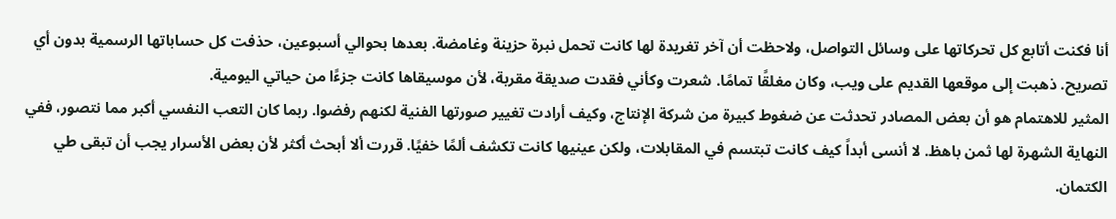أنا فكنت أتابع كل تحركاتها على وسائل التواصل، ولاحظت أن آخر تغريدة لها كانت تحمل نبرة حزينة وغامضة. بعدها بحوالي أسبوعين، حذفت كل حساباتها الرسمية بدون أي تصريح. ذهبت إلى موقعها القديم على ويب، وكان مغلقًا تمامًا. شعرت وكأني فقدت صديقة مقربة، لأن موسيقاها كانت جزءًا من حياتي اليومية.
المثير للاهتمام هو أن بعض المصادر تحدثت عن ضغوط كبيرة من شركة الإنتاج، وكيف أرادت تغيير صورتها الفنية لكنهم رفضوا. ربما كان التعب النفسي أكبر مما نتصور، ففي النهاية الشهرة لها ثمن باهظ. لا أنسى أبداً كيف كانت تبتسم في المقابلات، ولكن عينيها كانت تكشف ألمًا خفيًا. قررت ألا أبحث أكثر لأن بعض الأسرار يجب أن تبقى طي الكتمان.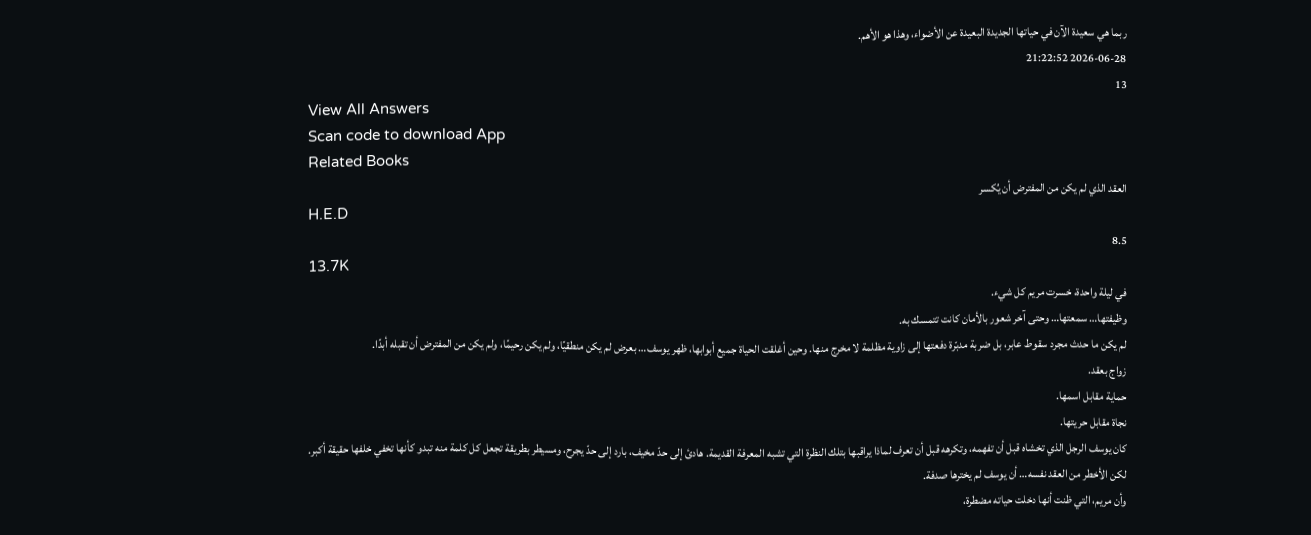ربما هي سعيدة الآن في حياتها الجديدة البعيدة عن الأضواء، وهذا هو الأهم.
2026-06-28 21:22:52
13
View All Answers
Scan code to download App
Related Books
العقد الذي لم يكن من المفترض أن يُكسر
H.E.D
8.5
13.7K
في ليلة واحدة، خسرت مريم كل شيء.
وظيفتها… سمعتها… وحتى آخر شعور بالأمان كانت تتمسك به.
لم يكن ما حدث مجرد سقوط عابر، بل ضربة مدبّرة دفعتها إلى زاوية مظلمة لا مخرج منها. وحين أغلقت الحياة جميع أبوابها، ظهر يوسف… بعرض لم يكن منطقيًا، ولم يكن رحيمًا، ولم يكن من المفترض أن تقبله أبدًا.
زواج بعقد.
حماية مقابل اسمها.
نجاة مقابل حريتها.
كان يوسف الرجل الذي تخشاه قبل أن تفهمه، وتكرهه قبل أن تعرف لماذا يراقبها بتلك النظرة التي تشبه المعرفة القديمة. هادئ إلى حدّ مخيف، بارد إلى حدّ يجرح، ومسيطر بطريقة تجعل كل كلمة منه تبدو كأنها تخفي خلفها حقيقة أكبر.
لكن الأخطر من العقد نفسه… أن يوسف لم يخترها صدفة.
وأن مريم، التي ظنت أنها دخلت حياته مضطرة،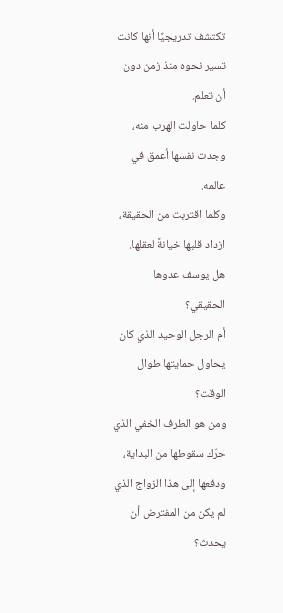تكتشف تدريجيًا أنها كانت تسير نحوه منذ زمن دون أن تعلم.
كلما حاولت الهرب منه، وجدت نفسها أعمق في عالمه.
وكلما اقتربت من الحقيقة، ازداد قلبها خيانةً لعقلها.
هل يوسف عدوها الحقيقي؟
أم الرجل الوحيد الذي كان يحاول حمايتها طوال الوقت؟
ومن هو الطرف الخفي الذي حرّك سقوطها من البداية، ودفعها إلى هذا الزواج الذي لم يكن من المفترض أن يحدث؟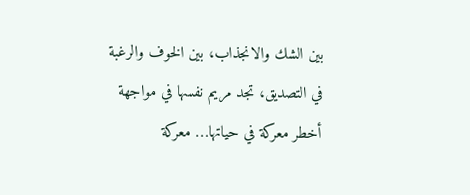بين الشك والانجذاب، بين الخوف والرغبة في التصديق، تجد مريم نفسها في مواجهة أخطر معركة في حياتها… معركة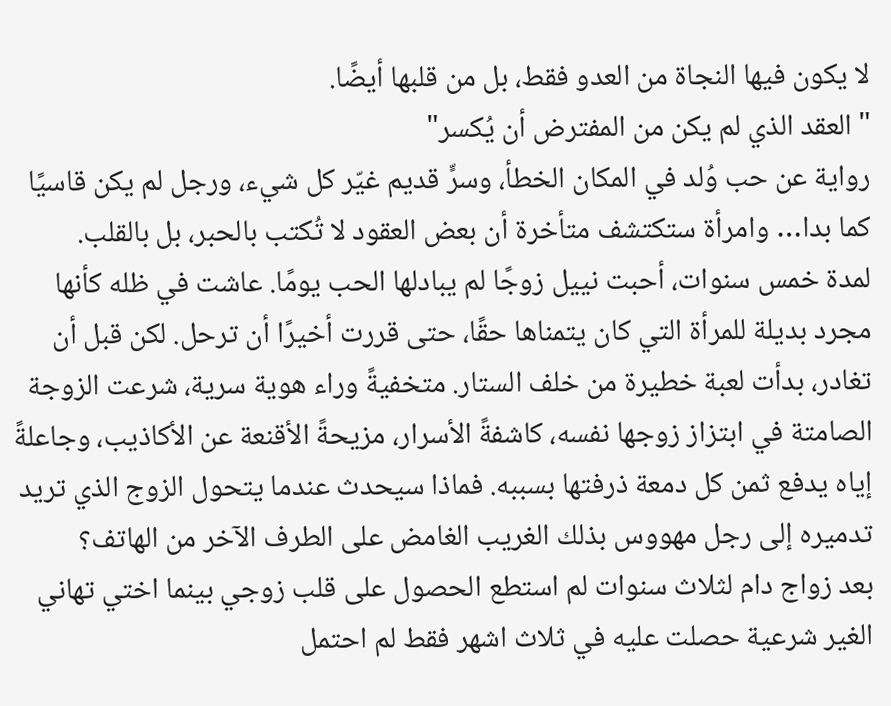لا يكون فيها النجاة من العدو فقط، بل من قلبها أيضًا.
"العقد الذي لم يكن من المفترض أن يُكسر"
رواية عن حب وُلد في المكان الخطأ، وسرٍّ قديم غيّر كل شيء، ورجل لم يكن قاسيًا كما بدا… وامرأة ستكتشف متأخرة أن بعض العقود لا تُكتب بالحبر، بل بالقلب.
لمدة خمس سنوات، أحبت نييل زوجًا لم يبادلها الحب يومًا. عاشت في ظله كأنها مجرد بديلة للمرأة التي كان يتمناها حقًا، حتى قررت أخيرًا أن ترحل. لكن قبل أن تغادر، بدأت لعبة خطيرة من خلف الستار. متخفيةً وراء هوية سرية، شرعت الزوجة الصامتة في ابتزاز زوجها نفسه، كاشفةً الأسرار، مزيحةً الأقنعة عن الأكاذيب، وجاعلةً إياه يدفع ثمن كل دمعة ذرفتها بسببه. فماذا سيحدث عندما يتحول الزوج الذي تريد تدميره إلى رجل مهووس بذلك الغريب الغامض على الطرف الآخر من الهاتف؟
بعد زواج دام لثلاث سنوات لم استطع الحصول على قلب زوجي بينما اختي تهاني الغير شرعية حصلت عليه في ثلاث اشهر فقط لم احتمل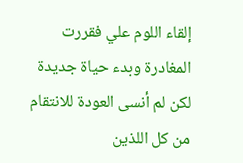إلقاء اللوم علي فقررت المغادرة وبدء حياة جديدة لكن لم أنسى العودة للانتقام من كل اللذين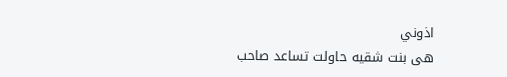اذوني
هى بنت شقيه حاولت تساعد صاحب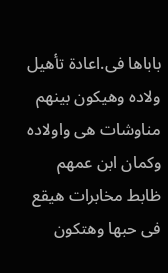باباها فى.اعادة تأهيل ولاده وهيكون بينهم مناوشات هى واولاده وكمان ابن عمهم ظابط مخابرات هيقع فى حبها وهتكون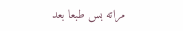مراته بس طبعا بعد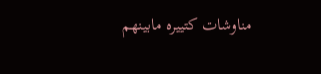مناوشات كتييره مابينهم